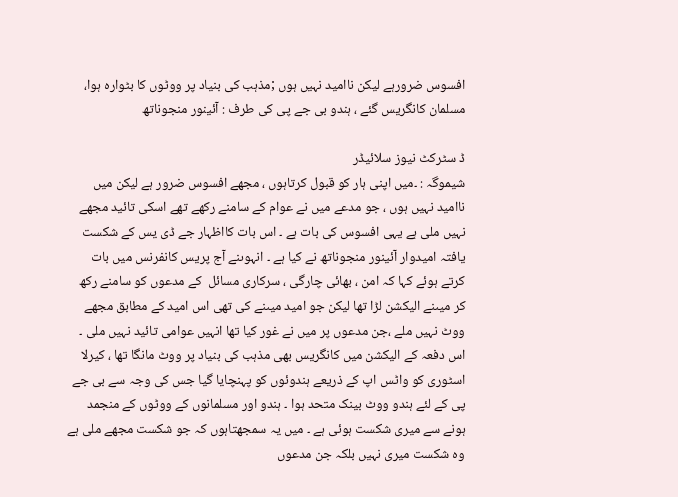افسوس ضرورہے لیکن ناامید نہیں ہوں ;مذہب کی بنیاد پر ووٹوں کا بٹوارہ ہوا، مسلمان کانگریس گئے ، ہندو بی جے پی کی طرف : آئینور منجوناتھ

ڈ سٹرکٹ نیوز سلائیڈر
شیموگہ : ۔میں اپنی ہار کو قبول کرتاہوں ، مجھے افسوس ضرور ہے لیکن میں ناامید نہیں ہوں ، جو مدعے میں نے عوام کے سامنے رکھے تھے اسکی تائید مجھے نہیں ملی ہے یہی افسوس کی بات ہے ۔ اس بات کااظہار جے ڈی یس کے شکست یافتہ امیدوار آئینور منجوناتھ نے کیا ہے ۔ انہوںنے آج پریس کانفرنس میں بات کرتے ہوئے کہا کہ امن ، بھائی چارگی ، سرکاری مسائل  کے مدعوں کو سامنے رکھ کر میںنے الیکشن لڑا تھا لیکن جو امید میںنے کی تھی اس امید کے مطابق مجھے ووٹ نہیں ملے ،جن مدعوں پر میں نے غور کیا تھا انہیں عوامی تائید نہیں ملی ۔ اس دفعہ کے الیکشن میں کانگریس بھی مذہب کی بنیاد پر ووٹ مانگا تھا ، کیرلا اسٹوری کو واٹس اپ کے ذریعے ہندوئوں کو پہنچایا گیا جس کی وجہ سے بی جے پی کے لئے ہندو ووٹ بینک متحد ہوا ۔ ہندو اور مسلمانوں کے ووٹوں کے منجمد ہونے سے میری شکست ہوئی ہے ۔ میں یہ سمجھتاہوں کہ جو شکست مجھے ملی ہے وہ شکست میری نہیں بلکہ جن مدعوں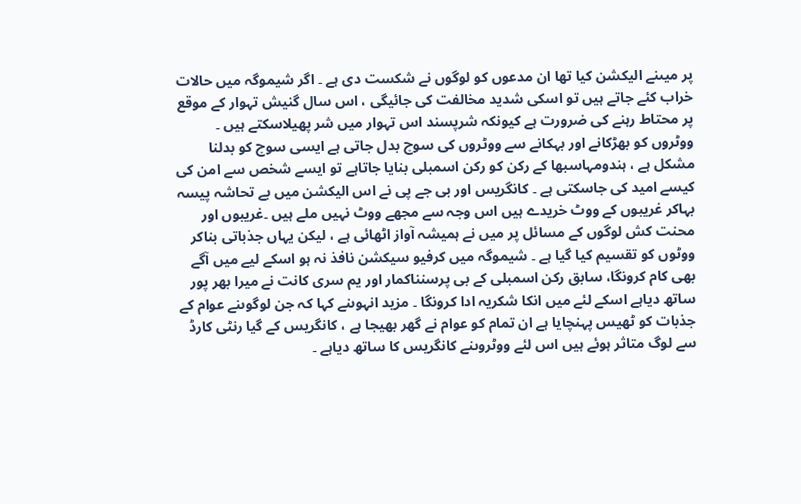پر میںنے الیکشن کیا تھا ان مدعوں کو لوگوں نے شکست دی ہے ۔ اگر شیموگہ میں حالات خراب کئے جاتے ہیں تو اسکی شدید مخالفت کی جائیگی ، اس سال گنیش تہوار کے موقع پر محتاط رہنے کی ضرورت ہے کیونکہ شرپسند اس تہوار میں شر پھیلاسکتے ہیں ۔ ووٹروں کو بھڑکانے اور بہکانے سے ووٹروں کی سوچ بدل جاتی ہے ایسی سوچ کو بدلنا مشکل ہے ، ہندومہاسبھا کے رکن کو رکن اسمبلی بنایا جاتاہے تو ایسے شخص سے امن کی کیسے امید کی جاسکتی ہے ۔ کانگریس اور بی جے پی نے اس الیکشن میں بے تحاشہ پیسہ بہاکر غریبوں کے ووٹ خریدے ہیں اس وجہ سے مجھے ووٹ نہیں ملے ہیں ۔غریبوں اور محنت کش لوگوں کے مسائل پر میں نے ہمیشہ آواز اٹھائی ہے ، لیکن یہاں جذباتی بناکر ووٹوں کو تقسیم کیا گیا ہے ۔ شیموگہ میں کرفیو سیکشن نافذ نہ ہو اسکے لیے میں آگے بھی کام کرونگا، سابق رکن اسمبلی کے بی پرسنناکمار اور یم سری کانت نے میرا بھر پور ساتھ دیاہے اسکے لئے میں انکا شکریہ ادا کرونگا ۔ مزید انہوںنے کہا کہ جن لوگوںنے عوام کے جذبات کو ٹھیس پہنچایا ہے ان تمام کو عوام نے گھر بھیجا ہے ، کانگریس کے گیا رنٹی کارڈ سے لوگ متاثر ہوئے ہیں اس لئے ووٹروںنے کانگریس کا ساتھ دیاہے ۔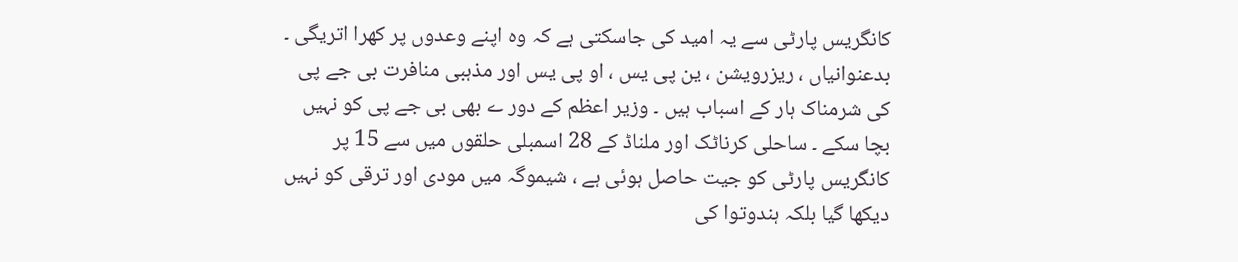کانگریس پارٹی سے یہ امید کی جاسکتی ہے کہ وہ اپنے وعدوں پر کھرا اتریگی ۔  بدعنوانیاں ، ریزرویشن ، ین پی یس ، او پی یس اور مذہبی منافرت بی جے پی کی شرمناک ہار کے اسباب ہیں ۔ وزیر اعظم کے دور ے بھی بی جے پی کو نہیں بچا سکے ۔ ساحلی کرناٹک اور ملناڈ کے 28 اسمبلی حلقوں میں سے 15 پر کانگریس پارٹی کو جیت حاصل ہوئی ہے ، شیموگہ میں مودی اور ترقی کو نہیں دیکھا گیا بلکہ ہندوتوا کی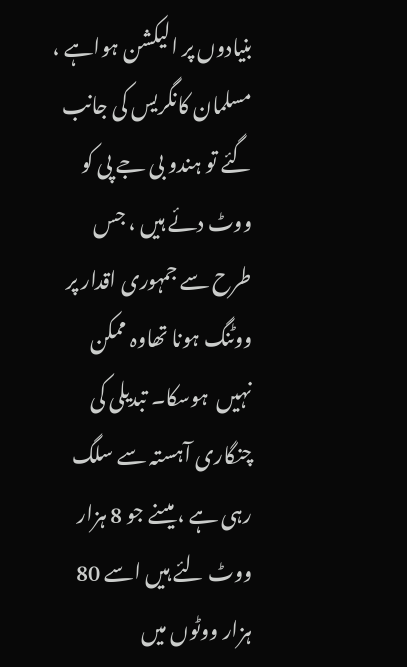بنیادوں پر الیکشن ہواہے ، مسلمان کانگریس کی جانب گئے تو ہندو بی جے پی کو ووٹ دئے ہیں ، جس طرح سے جمہوری اقدار پر ووٹنگ ہونا تھاوہ ممکن نہیں  ہوسکا۔ تبدیلی کی چنگاری آہستہ سے سلگ رہی ہے ، میںنے جو 8 ہزار ووٹ لئے ہیں اسے 80 ہزار ووٹوں میں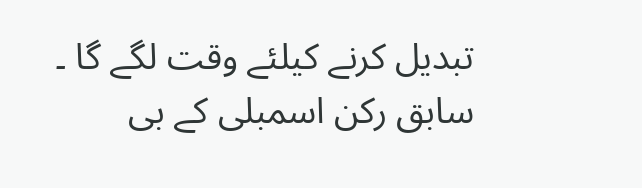تبدیل کرنے کیلئے وقت لگے گا ۔ سابق رکن اسمبلی کے بی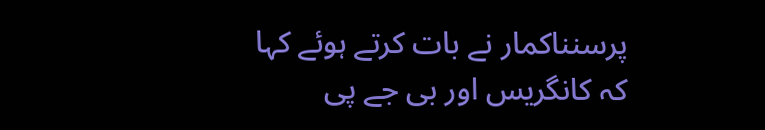پرسنناکمار نے بات کرتے ہوئے کہا کہ کانگریس اور بی جے پی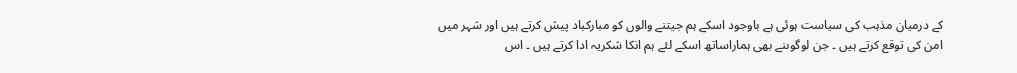کے درمیان مذہب کی سیاست ہوئی ہے باوجود اسکے ہم جیتنے والوں کو مبارکباد پیش کرتے ہیں اور شہر میں امن کی توقع کرتے ہیں ۔ جن لوگوںنے بھی ہماراساتھ اسکے لئے ہم انکا شکریہ ادا کرتے ہیں ۔ اس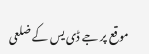موقع پر جے ڈی یس کے ضلعی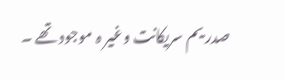صدر یم سریکانت وغیر ہ موجود تھے ۔